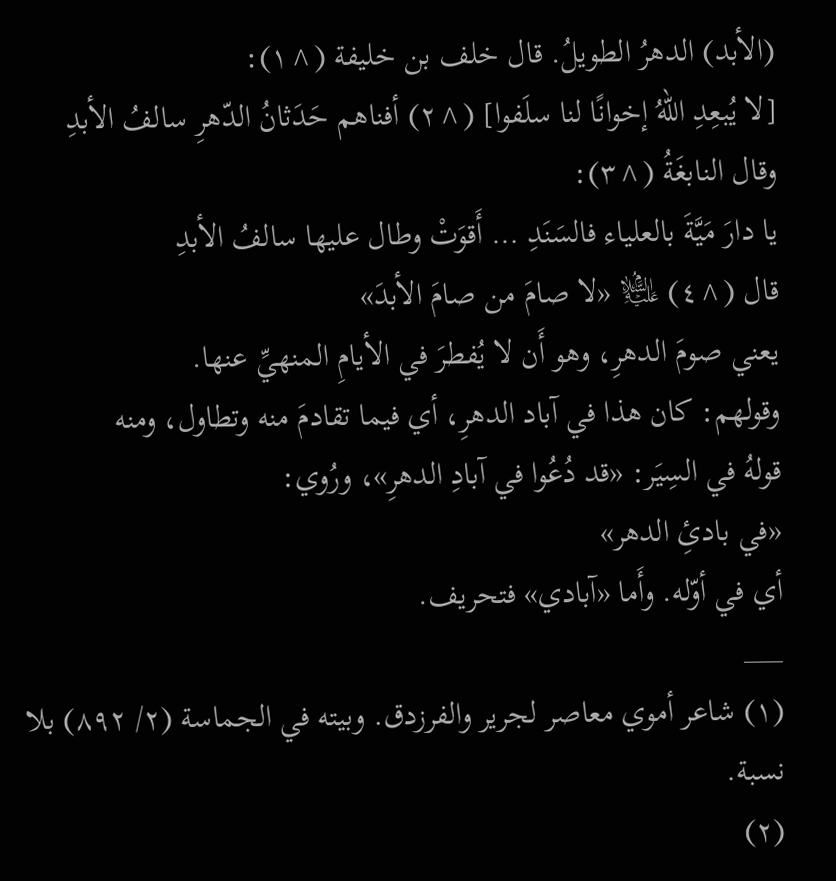(الأبد) الدهرُ الطويلُ. قال خلف بن خليفة (^١):
[لا يُبعِدِ اللّهُ إخوانًا لنا سلَفوا] (^٢) أفناهم حَدَثانُ الدّهرِ سالفُ الأبدِ
وقال النابغَةُ (^٣):
يا دارَ مَيَّةَ بالعلياء فالسَنَدِ … أَقوَتْ وطال عليها سالفُ الأبدِ
قال (^٤) ﵇ «لا صامَ من صامَ الأبدَ»
يعني صومَ الدهرِ، وهو أَن لا يُفطرَ في الأيامِ المنهيِّ عنها.
وقولهم: كان هذا في آباد الدهرِ، أي فيما تقادمَ منه وتطاول، ومنه
قولهُ في السِيَر: «قد دُعُوا في آبادِ الدهرِ»، ورُوي:
«في بادئِ الدهر»
أي في أوّله. وأَما «آبادي» فتحريف.
___
(١) شاعر أموي معاصر لجرير والفرزدق. وبيته في الجماسة (٢/ ٨٩٢) بلا نسبة.
(٢)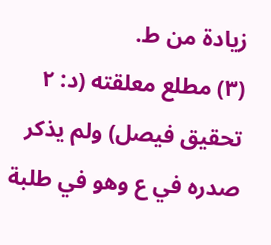زيادة من ط.
(٣) مطلع معلقته (د: ٢ تحقيق فيصل) ولم يذكر صدره في ع وهو في طلبة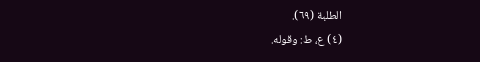الطلبة (٦٩).
(٤) ع، ط: وقوله.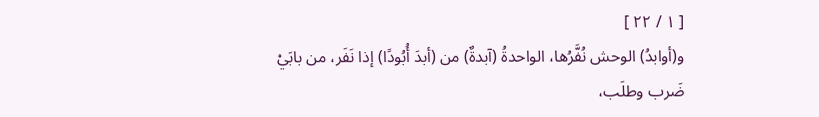[ ١ / ٢٢ ]
و(أوابدُ) الوحش نُفَّرُها، الواحدةُ (آبدةٌ) من (أبدَ أُبُودًا) إذا نَفَر، من بابَيْ ضَرب وطلَب،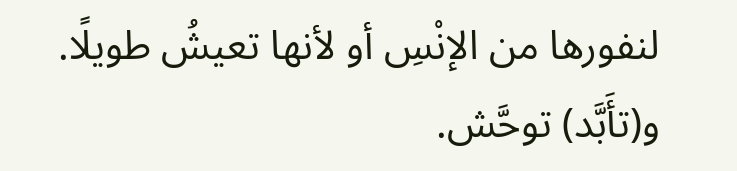لنفورها من الإنْسِ أو لأنها تعيشُ طويلًا. و(تأَبَّد) توحَّش.